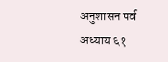अनुशासन पर्व  अध्याय ६१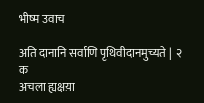भीष्म उवाच

अति दानानि सर्वाणि पृथिवीदानमुच्यते |  २   क
अचला ह्यक्षय़ा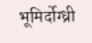भूमिर्दोग्ध्री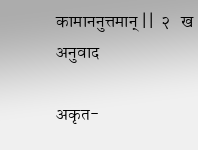कामाननुत्तमान् ||  २   ख
अनुवाद

अकृत-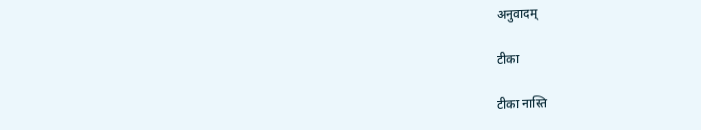अनुवादम्

टीका

टीका नास्ति